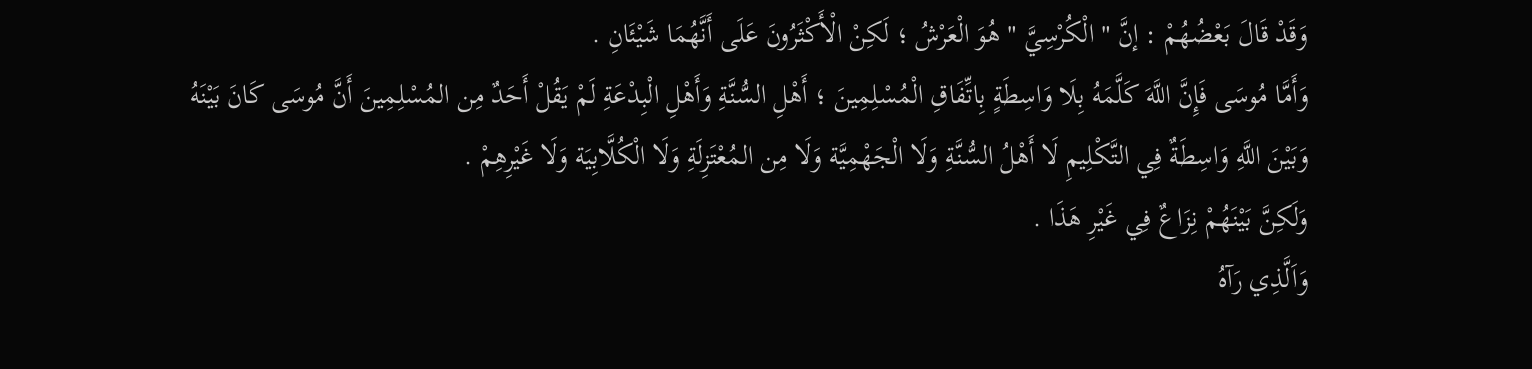وَقَدْ قَالَ بَعْضُهُمْ : إنَّ " الْكُرْسِيَّ " هُوَ الْعَرْشُ ؛ لَكِنْ الْأَكْثَرُونَ عَلَى أَنَّهُمَا شَيْئَانِ .
وَأَمَّا مُوسَى فَإِنَّ اللَّهَ كَلَّمَهُ بِلَا وَاسِطَةٍ بِاتِّفَاقِ الْمُسْلِمِينَ ؛ أَهْلِ السُّنَّةِ وَأَهْلِ الْبِدْعَةِ لَمْ يَقُلْ أَحَدٌ مِن المُسْلِمِينَ أَنَّ مُوسَى كَانَ بَيْنَهُ وَبَيْنَ اللَّهِ وَاسِطَةٌ فِي التَّكْلِيمِ لَا أَهْلُ السُّنَّةِ وَلَا الْجَهْمِيَّة وَلَا مِن المُعْتَزِلَةِ وَلَا الْكُلَّابِيَة وَلَا غَيْرِهِمْ .
وَلَكِنَّ بَيْنَهُمْ نِزَاعٌ فِي غَيْرِ هَذَا .
وَاَلَّذِي رَآهُ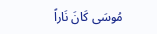مُوسَى كَانَ نَاراً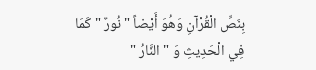بِنَصِّ الْقُرْآنِ وَهُوَ أَيْضاً " نُورٌ " كَمَا فِي الْحَدِيثِ وَ " النَّارُ "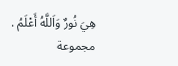هِيَ نُورٌ وَاَللَّهُ أَعْلَمُ .
مجموعة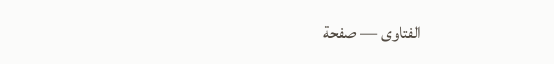الفتاوى — صفحة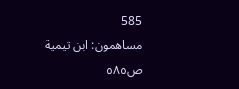585
مساهمون: ابن تيمية
ص٥٨٥